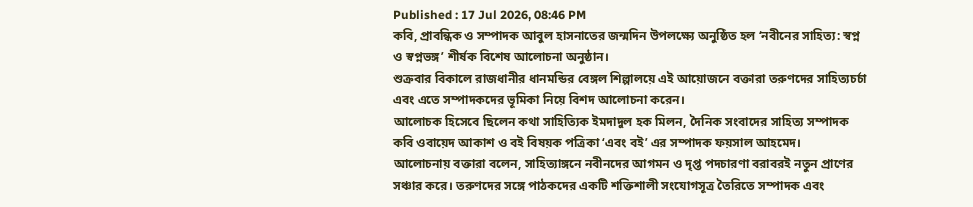Published : 17 Jul 2026, 08:46 PM
কবি, প্রাবন্ধিক ও সম্পাদক আবুল হাসনাতের জন্মদিন উপলক্ষ্যে অনুষ্ঠিত হল ‘নবীনের সাহিত্য: স্বপ্ন ও স্বপ্নভঙ্গ’ শীর্ষক বিশেষ আলোচনা অনুষ্ঠান।
শুক্রবার বিকালে রাজধানীর ধানমন্ডির বেঙ্গল শিল্পালয়ে এই আয়োজনে বক্তারা তরুণদের সাহিত্যচর্চা এবং এতে সম্পাদকদের ভূমিকা নিয়ে বিশদ আলোচনা করেন।
আলোচক হিসেবে ছিলেন কথা সাহিত্যিক ইমদাদুল হক মিলন, দৈনিক সংবাদের সাহিত্য সম্পাদক কবি ওবায়েদ আকাশ ও বই বিষয়ক পত্রিকা ‘এবং বই’ এর সম্পাদক ফয়সাল আহমেদ।
আলোচনায় বক্তারা বলেন, সাহিত্যাঙ্গনে নবীনদের আগমন ও দৃপ্ত পদচারণা বরাবরই নতুন প্রাণের সঞ্চার করে। তরুণদের সঙ্গে পাঠকদের একটি শক্তিশালী সংযোগসূত্র তৈরিতে সম্পাদক এবং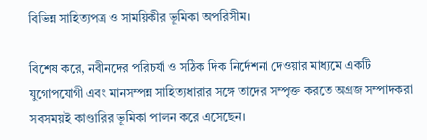বিভিন্ন সাহিত্যপত্র ও সাময়িকীর ভূমিকা অপরিসীম।

বিশেষ করে, নবীনদের পরিচর্যা ও সঠিক দিক নির্দেশনা দেওয়ার মাধ্যমে একটি যুগোপযোগী এবং মানসম্পন্ন সাহিত্যধারার সঙ্গে তাদের সম্পৃক্ত করতে অগ্রজ সম্পাদকরা সবসময়ই কাণ্ডারির ভূমিকা পালন করে এসেছেন।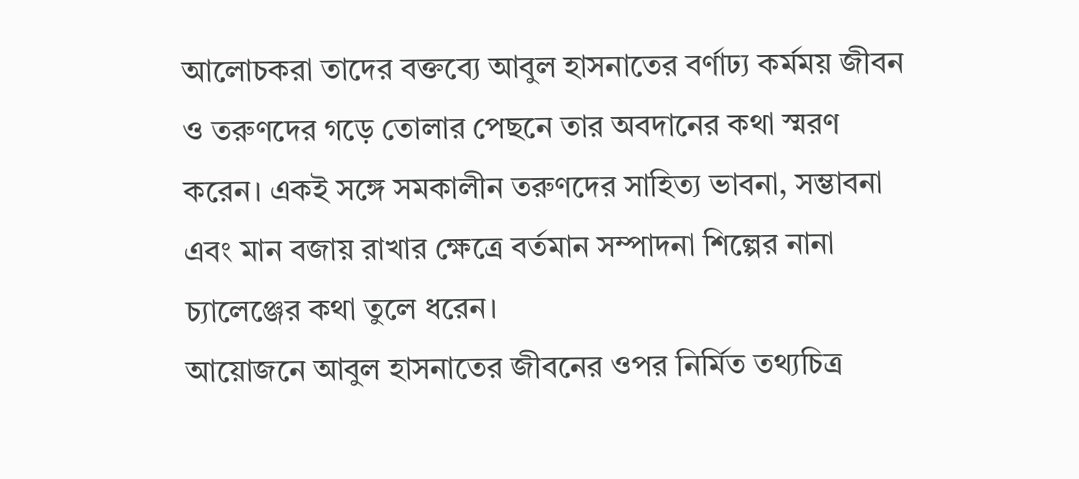আলোচকরা তাদের বক্তব্যে আবুল হাসনাতের বর্ণাঢ্য কর্মময় জীবন ও তরুণদের গড়ে তোলার পেছনে তার অবদানের কথা স্মরণ করেন। একই সঙ্গে সমকালীন তরুণদের সাহিত্য ভাবনা, সম্ভাবনা এবং মান বজায় রাখার ক্ষেত্রে বর্তমান সম্পাদনা শিল্পের নানা চ্যালেঞ্জের কথা তুলে ধরেন।
আয়োজনে আবুল হাসনাতের জীবনের ওপর নির্মিত তথ্যচিত্র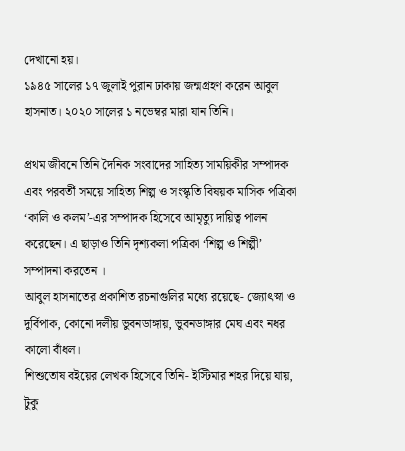দেখানো হয়।
১৯৪৫ সালের ১৭ জুলাই পুরান ঢাকায় জন্মগ্রহণ করেন আবুল হাসনাত। ২০২০ সালের ১ নভেম্বর মারা যান তিনি।

প্রথম জীবনে তিনি দৈনিক সংবাদের সাহিত্য সাময়িকীর সম্পাদক এবং পরবর্তী সময়ে সাহিত্য শিল্প ও সংস্কৃতি বিষয়ক মাসিক পত্রিকা ‘কালি ও কলম’-এর সম্পাদক হিসেবে আমৃত্যু দায়িত্ব পালন করেছেন। এ ছাড়াও তিনি দৃশ্যকলা পত্রিকা ‘শিল্প ও শিল্পী’ সম্পাদনা করতেন ।
আবুল হাসনাতের প্রকাশিত রচনাগুলির মধ্যে রয়েছে- জ্যোৎস্না ও দুর্বিপাক, কোনো দলীয় ভুবনডাঙ্গায়, ভুবনডাঙ্গার মেঘ এবং নধর কালো বাঁধল।
শিশুতোষ বইয়ের লেখক হিসেবে তিনি- ইস্টিমার শহর দিয়ে যায়, টুকু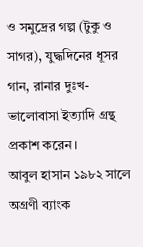ও সমুদ্রের গল্প (টুকু ও সাগর), যুদ্ধদিনের ধূসর গান, রানার দুঃখ-ভালোবাসা ইত্যাদি গ্রন্থ প্রকাশ করেন।
আবুল হাসান ১৯৮২ সালে অগ্রণী ব্যাংক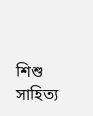শিশু সাহিত্য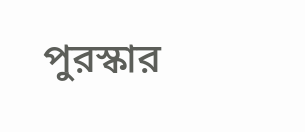পুরস্কার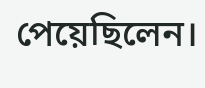পেয়েছিলেন।